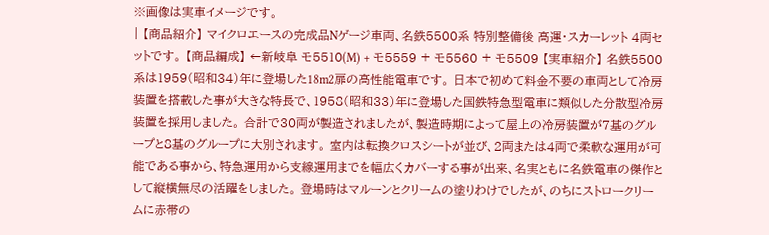※画像は実車イメージです。
| 【商品紹介】 マイクロエースの完成品Nゲージ車両、名鉄5500系 特別整備後 高運・スカーレット 4両セットです。 【商品編成】 ←新岐阜 モ5510(M) + モ5559 + モ5560 + モ5509 【実車紹介】 名鉄5500系は1959(昭和34)年に登場した18m2扉の高性能電車です。 日本で初めて料金不要の車両として冷房装置を搭載した事が大きな特長で、1958(昭和33)年に登場した国鉄特急型電車に類似した分散型冷房装置を採用しました。 合計で30両が製造されましたが、製造時期によって屋上の冷房装置が7基のグループと8基のグループに大別されます。 室内は転換クロスシートが並び、2両または4両で柔軟な運用が可能である事から、特急運用から支線運用までを幅広くカバーする事が出来、名実ともに名鉄電車の傑作として縦横無尽の活躍をしました。 登場時はマルーンとクリームの塗りわけでしたが、のちにストロークリームに赤帯の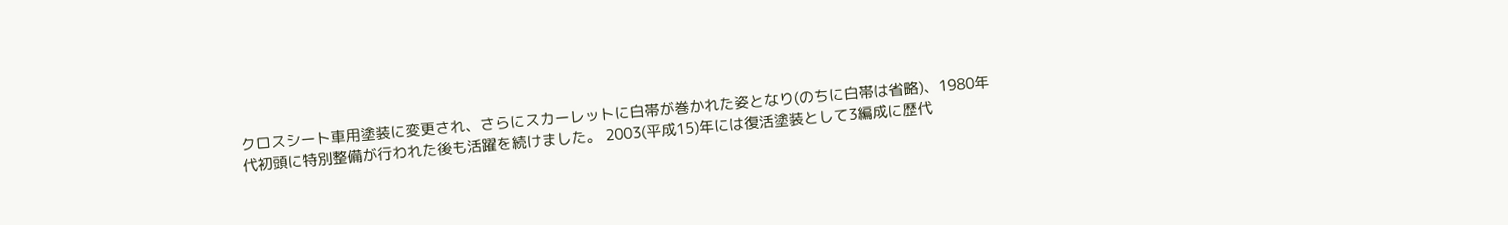クロスシート車用塗装に変更され、さらにスカーレットに白帯が巻かれた姿となり(のちに白帯は省略)、1980年代初頭に特別整備が行われた後も活躍を続けました。 2003(平成15)年には復活塗装として3編成に歴代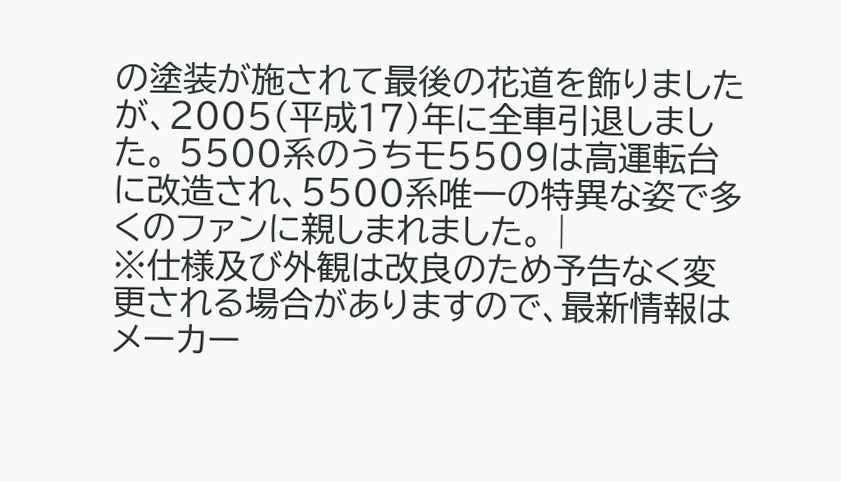の塗装が施されて最後の花道を飾りましたが、2005(平成17)年に全車引退しました。 5500系のうちモ5509は高運転台に改造され、5500系唯一の特異な姿で多くのファンに親しまれました。 |
※仕様及び外観は改良のため予告なく変更される場合がありますので、最新情報はメーカー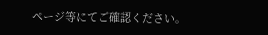ページ等にてご確認ください。